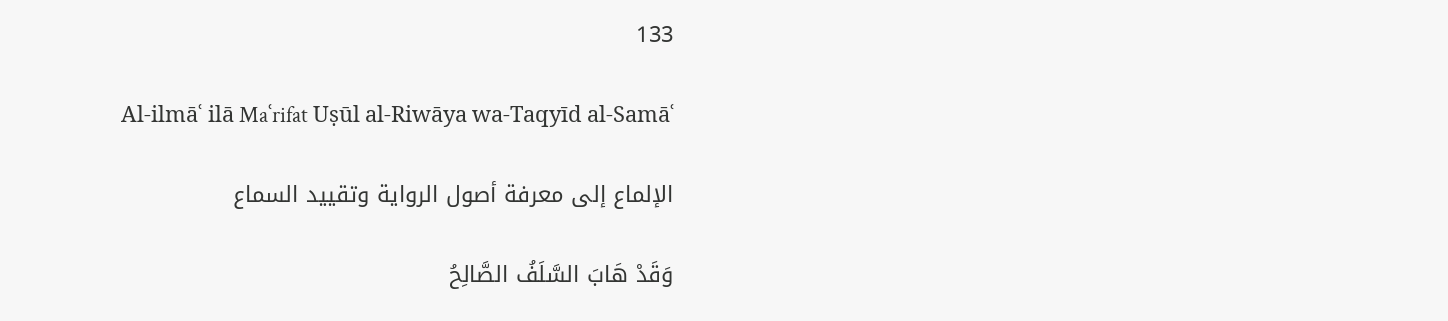133

Al-ilmāʿ ilā Maʿrifat Uṣūl al-Riwāya wa-Taqyīd al-Samāʿ

الإلماع إلى معرفة أصول الرواية وتقييد السماع

وَقَدْ هَابَ السَّلَفُ الصَّالِحُ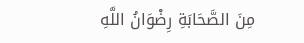مِنَ الصَّحَابَةِ رِضْوَانُ اللَّهِ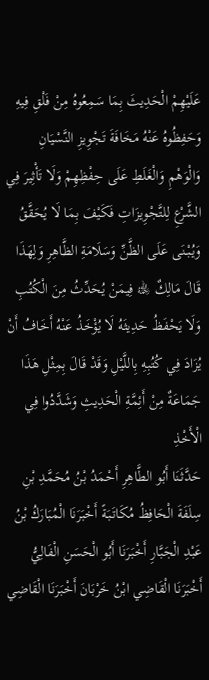عَلَيْهِمْ الْحَدِيثَ بِمَا سَمِعُوهُ مِنْ فَلْقِ فِيهِ وَحَفِظُوهُ عَنْهُ مَخَافَةَ تَجْوِيزِ النَّسْيَانِ وَالْوَهْمِ وَالْغَلَطِ عَلَى حِفْظِهِمْ وَلَا تَأْثِيرَ فِي الشَّرْعِ لِلتَّجْوِيزَاتِ فَكَيْفَ بِمَا لَا يُحَقَّقُ وَيُبْنَى عَلَى الظَّنِّ وَسَلَامَةِ الظَّاهِرِ وَلِهَذَا قَالَ مَالِكٌ ﵀ فِيمَنْ يُحَدِّثُ مِنَ الْكُتُبِ وَلَا يَحْفَظُ حَدِيثَهُ لَا يُؤْخَذُ عَنْهُ أَخَافُ أَنْ يُزَادَ فِي كُتُبِهِ بِاللَّيْلِ وَقَدْ قَالَ بِمِثْلِ هَذَا جَمَاعَةٌ مِنْ أَئِمَّةِ الْحَدِيثِ وَشَدَّدُوا فِي الْأَخْذِ
حَدَّثَنَا أَبُو الطَّاهِرِ أَحْمَدُ بْنُ مُحَمَّدِ بْنِ سِلَفَةَ الْحَافِظُ مُكَاتَبَةً أَخْبَرَنَا الْمُبَارَكُ بْنُ عَبْدِ الْجَبَّارِ أَخْبَرَنَا أَبُو الْحَسَنِ الْفَالِيُّ أَخْبَرَنَا الْقَاضِي ابْنُ خَرْبَانَ أَخْبَرَنَا الْقَاضِي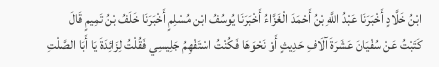ابْنُ خَلَّادٍ أَخْبَرَنَا عَبْدُ اللَّهِ بْنُ أَحْمَدَ الْغَزَّاءُ أَخْبَرَنَا يُوسُفُ ابْن مُسْلِمٍ أَخْبَرَنَا خَلَفُ بْنُ تَمِيمٍ قَالَ
كَتَبْتُ عَنْ سُفْيَانَ عَشَرَةَ آلَافِ حَدِيثٍ أَوْ نَحْوَهَا فَكُنْتُ اسْتَفْهِمُ جَلِيسِي فَقُلْتُ لِزَائِدَةَ يَا أَبَا الصَّلْتِ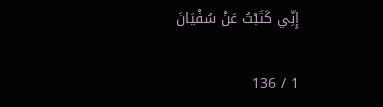إِنِّي كَتَبْتُ عَنْ سُفْيَانَ

1 / 136